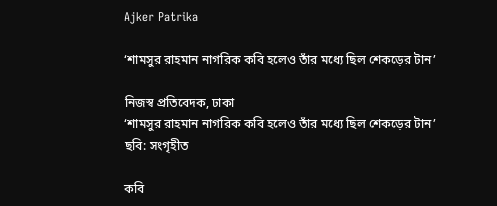Ajker Patrika

‘শামসুর রাহমান নাগরিক কবি হলেও তাঁর মধ্যে ছিল শেকড়ের টান’

নিজস্ব প্রতিবেদক, ঢাকা
‘শামসুর রাহমান নাগরিক কবি হলেও তাঁর মধ্যে ছিল শেকড়ের টান’
ছবি: সংগৃহীত

কবি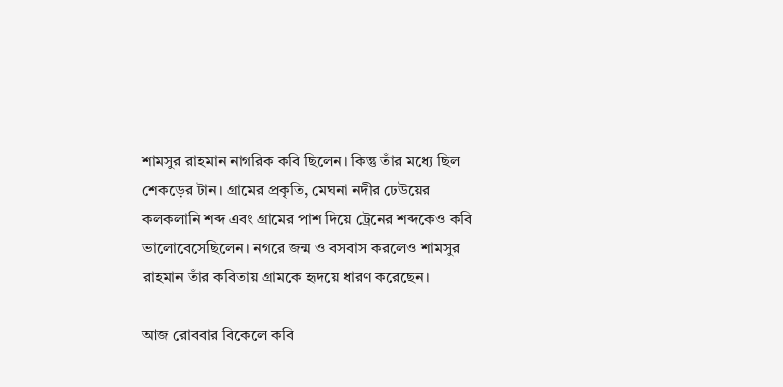শামসুর রাহমান নাগরিক কবি ছিলেন। কিন্তু তাঁর মধ্যে ছিল শেকড়ের টান। গ্রামের প্রকৃতি, মেঘনা নদীর ঢেউয়ের কলকলানি শব্দ এবং গ্রামের পাশ দিয়ে ট্রেনের শব্দকেও কবি ভালোবেসেছিলেন। নগরে জন্ম ও বসবাস করলেও শামসুর রাহমান তাঁর কবিতায় গ্রামকে হৃদয়ে ধারণ করেছেন।

আজ রোববার বিকেলে কবি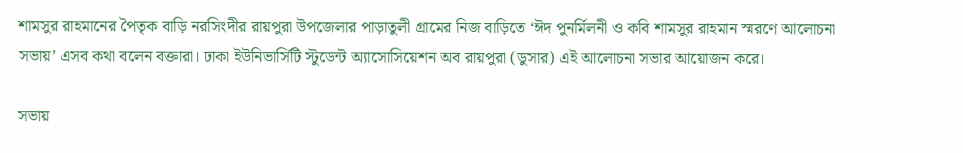শামসুর রাহমানের পৈতৃক বাড়ি নরসিংদীর রায়পুরা উপজেলার পাড়াতুলী গ্রামের নিজ বাড়িতে ‘ঈদ পুনর্মিলনী ও কবি শামসুর রাহমান স্মরণে আলোচনা সভায়’ এসব কথা বলেন বক্তারা। ঢাকা ইউনিভার্সিটি স্টুডেন্ট অ্যাসোসিয়েশন অব রায়পুরা (ডুসার) এই আলোচনা সভার আয়োজন করে।

সভায়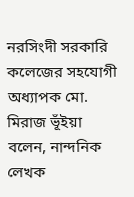নরসিংদী সরকারি কলেজের সহযোগী অধ্যাপক মো. মিরাজ ভূঁইয়া বলেন, নান্দনিক লেখক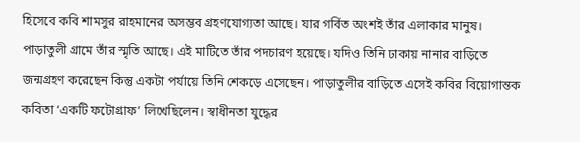হিসেবে কবি শামসুর রাহমানের অসম্ভব গ্রহণযোগ্যতা আছে। যার গর্বিত অংশই তাঁর এলাকার মানুষ। পাড়াতুলী গ্রামে তাঁর স্মৃতি আছে। এই মাটিতে তাঁর পদচারণ হয়েছে। যদিও তিনি ঢাকায় নানার বাড়িতে জন্মগ্রহণ করেছেন কিন্তু একটা পর্যায়ে তিনি শেকড়ে এসেছেন। পাড়াতুলীর বাড়িতে এসেই কবির বিয়োগান্তক কবিতা ‘একটি ফটোগ্রাফ’ লিখেছিলেন। স্বাধীনতা যুদ্ধের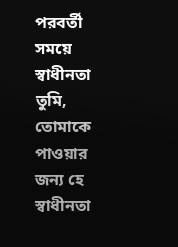পরবর্তী সময়ে স্বাধীনতা তুমি, তোমাকে পাওয়ার জন্য হে স্বাধীনতা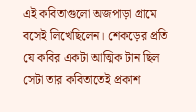এই কবিতাগুলো অজপাড়া গ্রামে বসেই লিখেছিলেন। শেকড়ের প্রতি যে কবির একটা আত্মিক টান ছিল সেটা তার কবিতাতেই প্রকাশ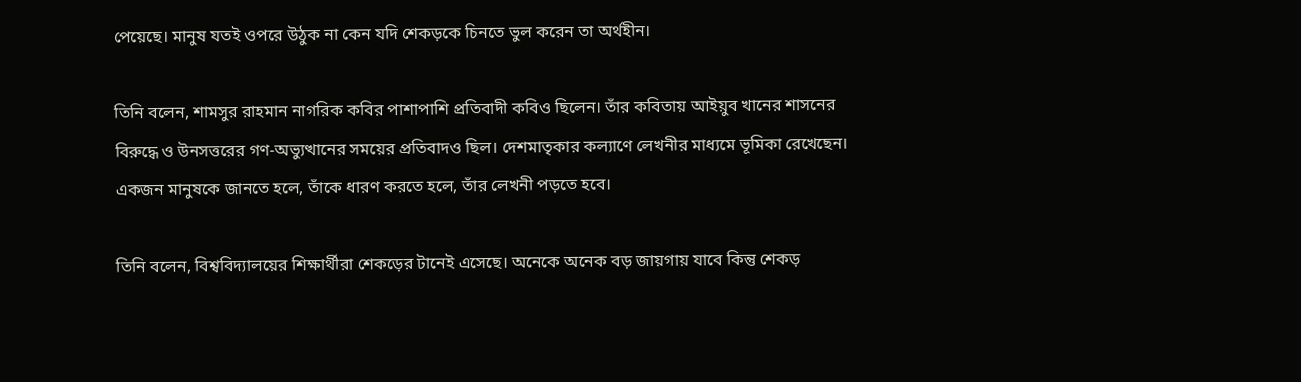পেয়েছে। মানুষ যতই ওপরে উঠুক না কেন যদি শেকড়কে চিনতে ভুল করেন তা অর্থহীন।

তিনি বলেন, শামসুর রাহমান নাগরিক কবির পাশাপাশি প্রতিবাদী কবিও ছিলেন। তাঁর কবিতায় আইয়ুব খানের শাসনের বিরুদ্ধে ও উনসত্তরের গণ-অভ্যুত্থানের সময়ের প্রতিবাদও ছিল। দেশমাতৃকার কল্যাণে লেখনীর মাধ্যমে ভূমিকা রেখেছেন। একজন মানুষকে জানতে হলে, তাঁকে ধারণ করতে হলে, তাঁর লেখনী পড়তে হবে।

তিনি বলেন, বিশ্ববিদ্যালয়ের শিক্ষার্থীরা শেকড়ের টানেই এসেছে। অনেকে অনেক বড় জায়গায় যাবে কিন্তু শেকড়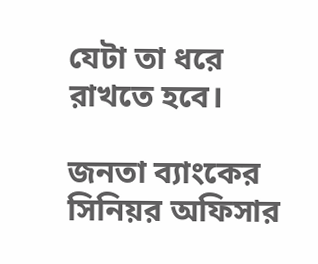যেটা তা ধরে রাখতে হবে।

জনতা ব্যাংকের সিনিয়র অফিসার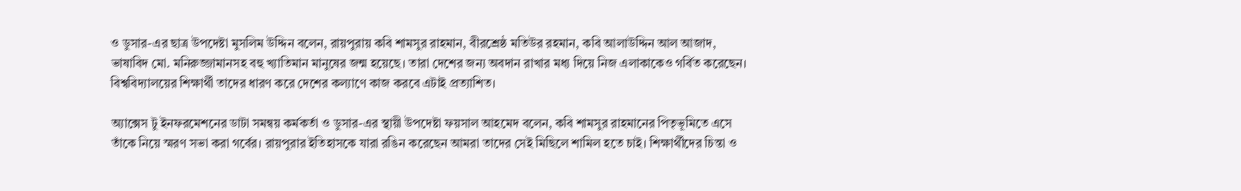ও ডুসার-এর ছাত্র উপদেষ্টা মুসলিম উদ্দিন বলেন, রায়পুরায় কবি শামসুর রাহমান, বীরশ্রেষ্ঠ মতিউর রহমান, কবি আলাউদ্দিন আল আজাদ, ভাষাবিদ মো. মনিরুজ্জামানসহ বহু খ্যাতিমান মানুষের জন্ম হয়েছে। তারা দেশের জন্য অবদান রাখার মধ্য দিয়ে নিজ এলাকাকেও গর্বিত করেছেন। বিশ্ববিদ্যালয়ের শিক্ষার্থী তাদের ধারণ করে দেশের কল্যাণে কাজ করবে এটাই প্রত্যাশিত।

অ্যাক্সেস টু ইনফরমেশনের ডাটা সমন্বয় কর্মকর্তা ও ডুসার-এর স্থায়ী উপদেষ্টা ফয়সাল আহমেদ বলেন, কবি শামসুর রাহমানের পিতৃভূমিতে এসে তাঁকে নিয়ে স্মরণ সভা করা গর্বের। রায়পুরার ইতিহাসকে যারা রঙিন করেছেন আমরা তাদের সেই মিছিলে শামিল হতে চাই। শিক্ষার্থীদের চিন্তা ও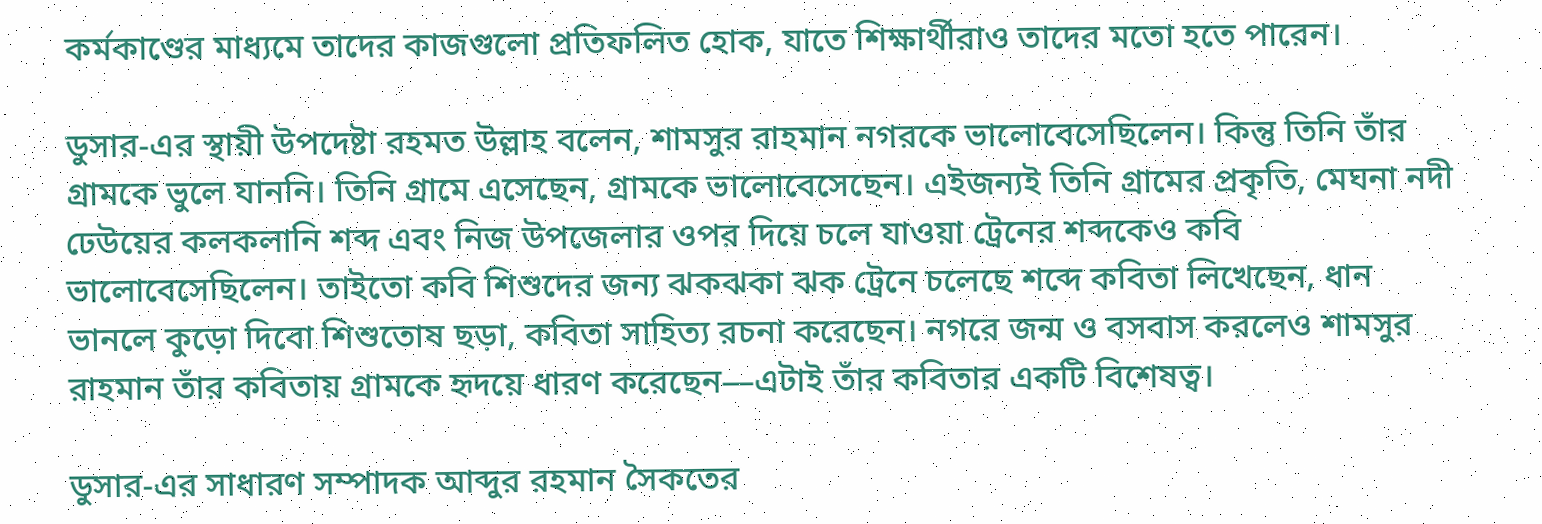কর্মকাণ্ডের মাধ্যমে তাদের কাজগুলো প্রতিফলিত হোক, যাতে শিক্ষার্থীরাও তাদের মতো হতে পারেন।

ডুসার-এর স্থায়ী উপদেষ্টা রহমত উল্লাহ বলেন, শামসুর রাহমান নগরকে ভালোবেসেছিলেন। কিন্তু তিনি তাঁর গ্রামকে ভুলে যাননি। তিনি গ্রামে এসেছেন, গ্রামকে ভালোবেসেছেন। এইজন্যই তিনি গ্রামের প্রকৃতি, মেঘনা নদী ঢেউয়ের কলকলানি শব্দ এবং নিজ উপজেলার ওপর দিয়ে চলে যাওয়া ট্রেনের শব্দকেও কবি ভালোবেসেছিলেন। তাইতো কবি শিশুদের জন্য ঝকঝকা ঝক ট্রেনে চলেছে শব্দে কবিতা লিখেছেন, ধান ভানলে কুড়ো দিবো শিশুতোষ ছড়া, কবিতা সাহিত্য রচনা করেছেন। নগরে জন্ম ও বসবাস করলেও শামসুর রাহমান তাঁর কবিতায় গ্রামকে হৃদয়ে ধারণ করেছেন—এটাই তাঁর কবিতার একটি বিশেষত্ব।

ডুসার-এর সাধারণ সম্পাদক আব্দুর রহমান সৈকতের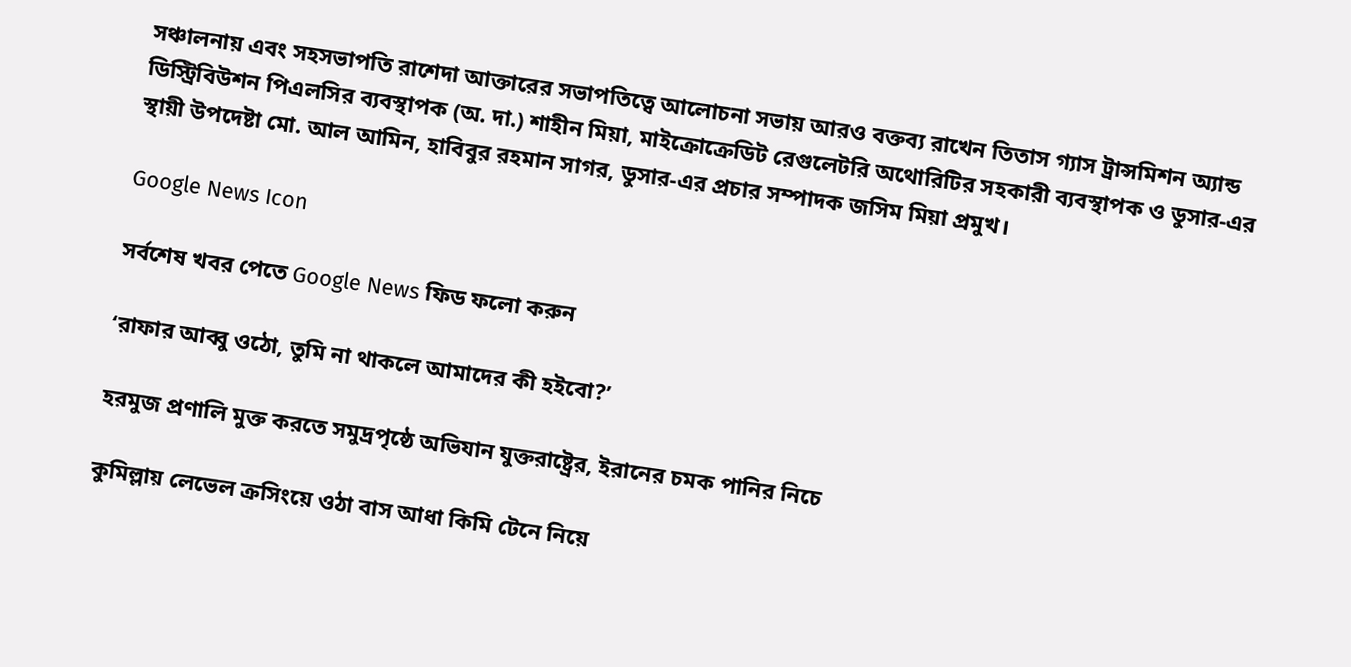সঞ্চালনায় এবং সহসভাপতি রাশেদা আক্তারের সভাপতিত্বে আলোচনা সভায় আরও বক্তব্য রাখেন তিতাস গ্যাস ট্রান্সমিশন অ্যান্ড ডিস্ট্রিবিউশন পিএলসির ব্যবস্থাপক (অ. দা.) শাহীন মিয়া, মাইক্রোক্রেডিট রেগুলেটরি অথোরিটির সহকারী ব্যবস্থাপক ও ডুসার-এর স্থায়ী উপদেষ্টা মো. আল আমিন, হাবিবুর রহমান সাগর, ডুসার-এর প্রচার সম্পাদক জসিম মিয়া প্রমুখ।

Google News Icon

সর্বশেষ খবর পেতে Google News ফিড ফলো করুন

‘রাফার আব্বু ওঠো, তুমি না থাকলে আমাদের কী হইবো?’

হরমুজ প্রণালি মুক্ত করতে সমুদ্রপৃষ্ঠে অভিযান যুক্তরাষ্ট্রের, ইরানের চমক পানির নিচে

কুমিল্লায় লেভেল ক্রসিংয়ে ওঠা বাস আধা কিমি টেনে নিয়ে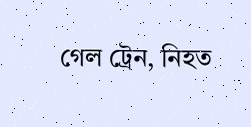গেল ট্রেন, নিহত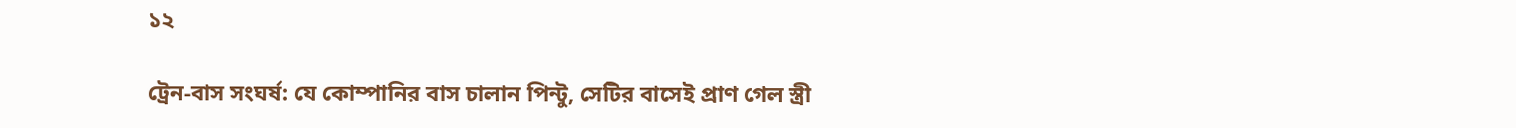১২

ট্রেন-বাস সংঘর্ষ: যে কোম্পানির বাস চালান পিন্টু, সেটির বাসেই প্রাণ গেল স্ত্রী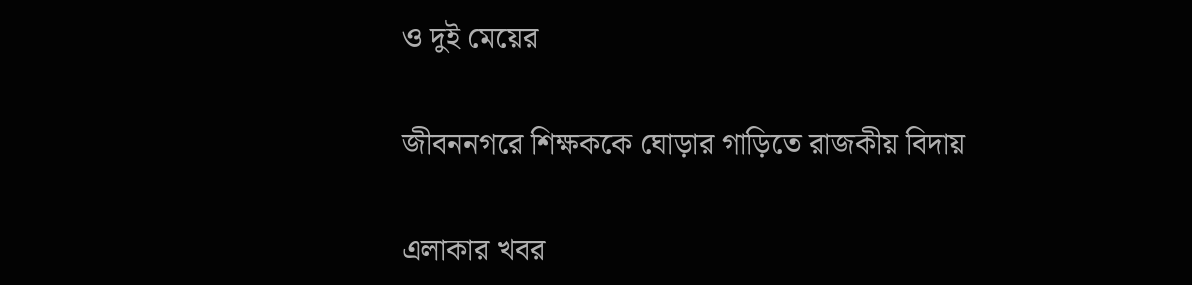ও দুই মেয়ের

জীবননগরে শিক্ষককে ঘোড়ার গাড়িতে রাজকীয় বিদায়

এলাকার খবর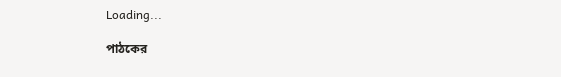Loading...

পাঠকের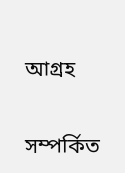আগ্রহ

সম্পর্কিত